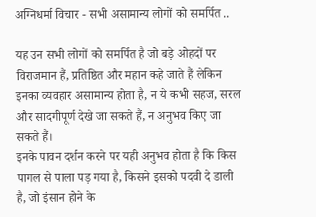अग्निधर्मा विचार - सभी असामान्य लोगों को समर्पित ..

यह उन सभी लोगों को समर्पित है जो बड़े ओहदों पर विराजमान हैं, प्रतिष्ठित और महान कहे जाते हैं लेकिन इनका व्यवहार असामान्य होता है, न ये कभी सहज, सरल और सादगीपूर्ण देखे जा सकते हैं, न अनुभव किए जा सकते हैं।
इनके पावन दर्शन करने पर यही अनुभव होता है कि किस पागल से पाला पड़ गया है, किसने इसको पदवी दे डाली है, जो इंसान होने के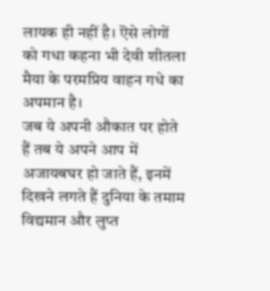लायक ही नहीं है। ऎसे लोगों को गधा कहना भी देवी शीतला मैया के परमप्रिय वाहन गधे का अपमान है।
जब ये अपनी औकात पर होते हैं तब ये अपने आप में अजायबघर हो जाते हैं, इनमें दिखने लगते हैं दुनिया के तमाम विद्यमान और लुप्त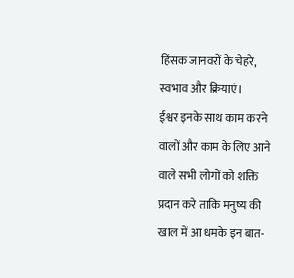हिंसक जानवरों के चेहरे, स्वभाव और क्रियाएं।
ईश्वर इनके साथ काम करने वालों और काम के लिए आने वाले सभी लोगों को शक्ति प्रदान करे ताकि मनुष्य की खाल में आ धमके इन बात-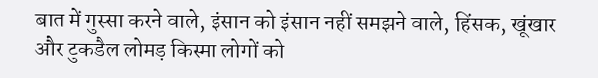बात में गुस्सा करने वाले, इंसान को इंसान नहीं समझने वाले, हिंसक, खूंखार और टुकडैल लोमड़ किस्मा लोगों को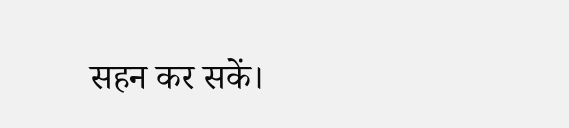सहन कर सकें।